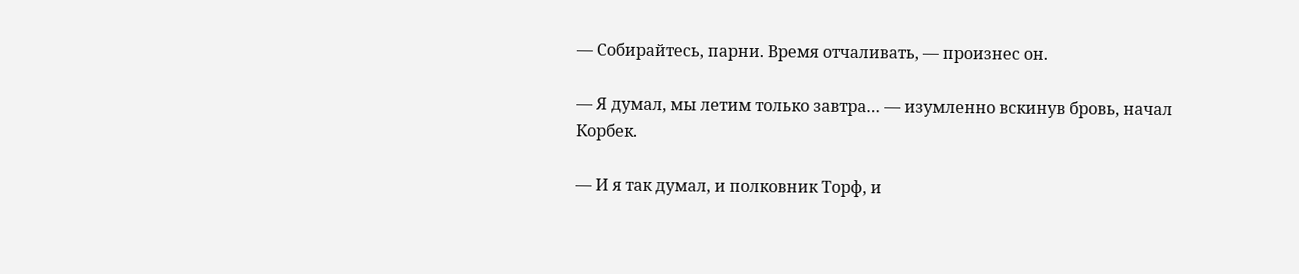— Собирайтесь, парни. Время отчаливать, — произнес он.

— Я думал, мы летим только завтра… — изумленно вскинув бровь, начал Корбек.

— И я так думал, и полковник Торф, и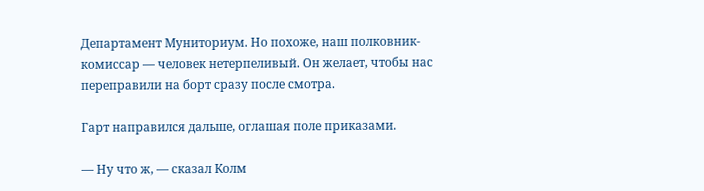Департамент Муниториум. Но похоже, наш полковник-комиссар — человек нетерпеливый. Он желает, чтобы нас переправили на борт сразу после смотра.

Гарт направился дальше, оглашая поле приказами.

— Ну что ж, — сказал Колм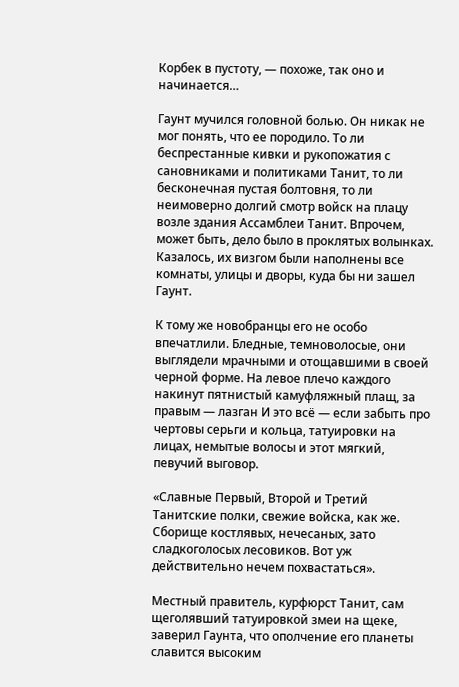Корбек в пустоту, — похоже, так оно и начинается…

Гаунт мучился головной болью. Он никак не мог понять, что ее породило. То ли беспрестанные кивки и рукопожатия с сановниками и политиками Танит, то ли бесконечная пустая болтовня, то ли неимоверно долгий смотр войск на плацу возле здания Ассамблеи Танит. Впрочем, может быть, дело было в проклятых волынках. Казалось, их визгом были наполнены все комнаты, улицы и дворы, куда бы ни зашел Гаунт.

К тому же новобранцы его не особо впечатлили. Бледные, темноволосые, они выглядели мрачными и отощавшими в своей черной форме. На левое плечо каждого накинут пятнистый камуфляжный плащ, за правым — лазган И это всё — если забыть про чертовы серьги и кольца, татуировки на лицах, немытые волосы и этот мягкий, певучий выговор.

«Славные Первый, Второй и Третий Танитские полки, свежие войска, как же. Сборище костлявых, нечесаных, зато сладкоголосых лесовиков. Вот уж действительно нечем похвастаться».

Местный правитель, курфюрст Танит, сам щеголявший татуировкой змеи на щеке, заверил Гаунта, что ополчение его планеты славится высоким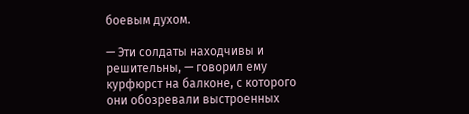боевым духом.

— Эти солдаты находчивы и решительны, — говорил ему курфюрст на балконе, с которого они обозревали выстроенных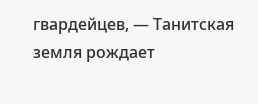гвардейцев, — Танитская земля рождает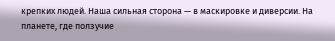крепких людей. Наша сильная сторона — в маскировке и диверсии. На планете, где ползучие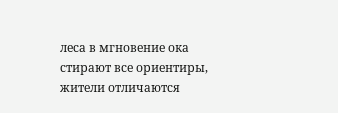леса в мгновение ока стирают все ориентиры, жители отличаются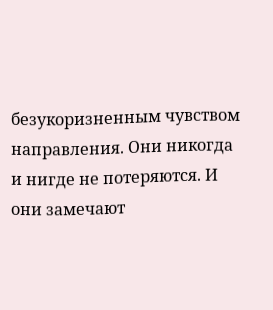безукоризненным чувством направления. Они никогда и нигде не потеряются. И они замечают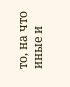то, на что иные и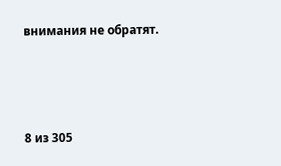внимания не обратят.



8 из 305